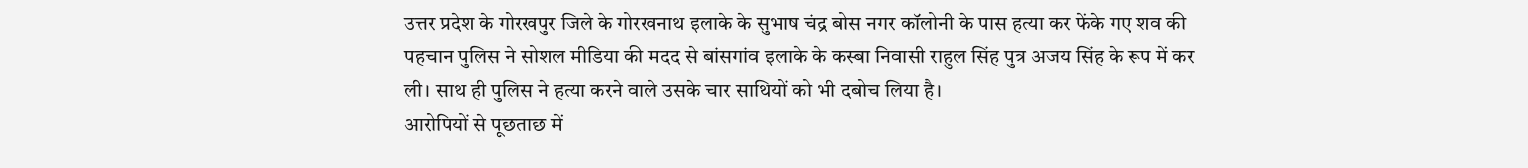उत्तर प्रदेश के गोरखपुर जिले के गोरखनाथ इलाके के सुभाष चंद्र बोस नगर कॉलोनी के पास हत्या कर फेंके गए शव की पहचान पुलिस ने सोशल मीडिया की मदद से बांसगांव इलाके के कस्बा निवासी राहुल सिंह पुत्र अजय सिंह के रूप में कर ली। साथ ही पुलिस ने हत्या करने वाले उसके चार साथियों को भी दबोच लिया है।
आरोपियों से पूछताछ में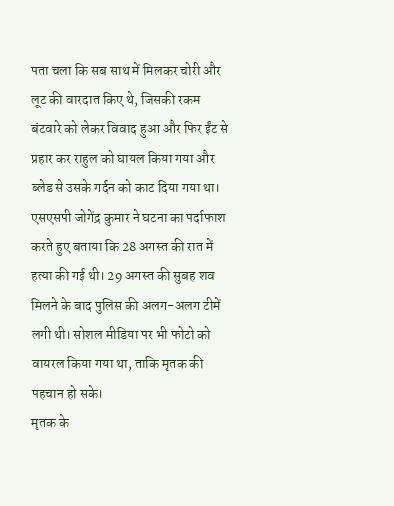पता चला कि सब साथ में मिलकर चोरी और लूट की वारदात किए थे, जिसकी रकम बंटवारे को लेकर विवाद हुआ और फिर ईंट से प्रहार कर राहुल को घायल किया गया और ब्लेड से उसके गर्दन को काट दिया गया था।
एसएसपी जोगेंद्र कुमार ने घटना का पर्दाफाश करते हुए बताया कि 28 अगस्त की रात में हत्या की गई थी। 29 अगस्त की सुबह शव मिलने के बाद पुलिस की अलग-अलग टीमें लगी थी। सोशल मीडिया पर भी फोटो को वायरल किया गया था, ताकि मृतक की पहचान हो सके।
मृतक के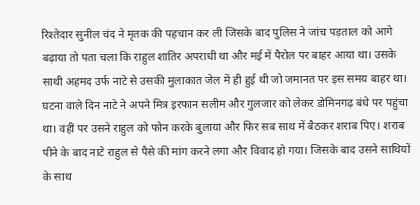रिश्तेदार सुनील चंद ने मृतक की पहचान कर ली जिसके बाद पुलिस ने जांच पड़ताल को आगे बढ़ाया तो पता चला कि राहुल शातिर अपराधी था और मई में पैरोल पर बाहर आया था। उसके साथी अहमद उर्फ नाटे से उसकी मुलाकात जेल में ही हुई थी जो जमानत पर इस समय बाहर था।
घटना वाले दिन नाटे ने अपने मित्र इरफान सलीम और गुलजार को लेकर डोमिनगढ़ बंधे पर पहुंचा था। वहीं पर उसने राहुल को फोन करके बुलाया और फिर सब साथ में बैठकर शराब पिए। शराब पीने के बाद नाटे राहुल से पैसे की मांग करने लगा और विवाद हो गया। जिसके बाद उसने साथियों के साथ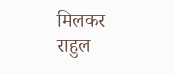मिलकर राहुल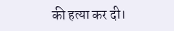की हत्या कर दी।